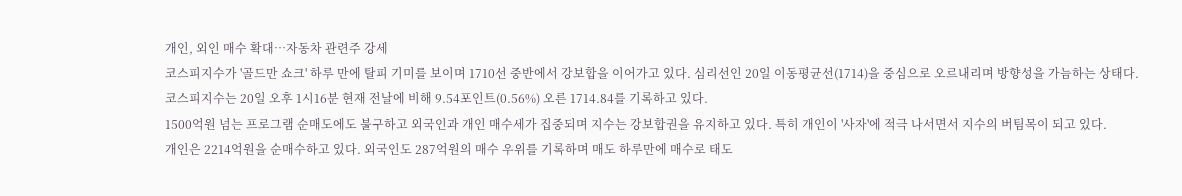개인, 외인 매수 확대…자동차 관련주 강세
코스피지수가 '골드만 쇼크' 하루 만에 탈피 기미를 보이며 1710선 중반에서 강보합을 이어가고 있다. 심리선인 20일 이동평균선(1714)을 중심으로 오르내리며 방향성을 가늠하는 상태다.
코스피지수는 20일 오후 1시16분 현재 전날에 비해 9.54포인트(0.56%) 오른 1714.84를 기록하고 있다.
1500억원 넘는 프로그램 순매도에도 불구하고 외국인과 개인 매수세가 집중되며 지수는 강보합권을 유지하고 있다. 특히 개인이 '사자'에 적극 나서면서 지수의 버팀목이 되고 있다.
개인은 2214억원을 순매수하고 있다. 외국인도 287억원의 매수 우위를 기록하며 매도 하루만에 매수로 태도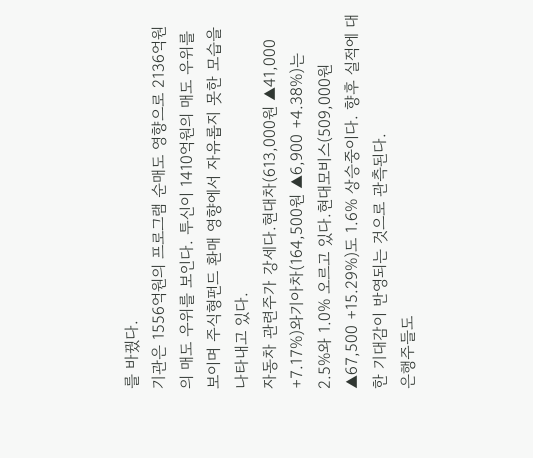를 바꿨다.
기관은 1556억원의 프로그램 순매도 영향으로 2136억원의 매도 우위를 보인다. 투신이 1410억원의 매도 우위를 보이며 주식형펀드 환매 영향에서 자유롭지 못한 모습을 나타내고 있다.
자동차 관련주가 강세다.현대차(613,000원 ▲41,000 +7.17%)와기아차(164,500원 ▲6,900 +4.38%)는 2.5%와 1.0% 오르고 있다.현대모비스(509,000원 ▲67,500 +15.29%)도 1.6% 상승중이다. 향후 실적에 대한 기대감이 반영되는 것으로 관측된다.
은행주들도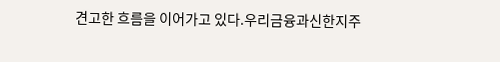견고한 흐름을 이어가고 있다.우리금융과신한지주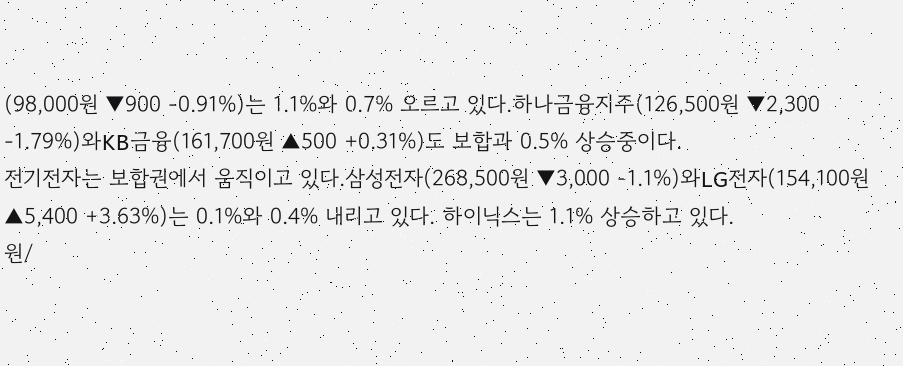(98,000원 ▼900 -0.91%)는 1.1%와 0.7% 오르고 있다.하나금융지주(126,500원 ▼2,300 -1.79%)와KB금융(161,700원 ▲500 +0.31%)도 보합과 0.5% 상승중이다.
전기전자는 보합권에서 움직이고 있다.삼성전자(268,500원 ▼3,000 -1.1%)와LG전자(154,100원 ▲5,400 +3.63%)는 0.1%와 0.4% 내리고 있다. 하이닉스는 1.1% 상승하고 있다.
원/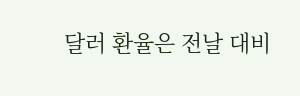달러 환율은 전날 대비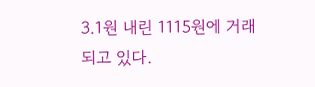3.1원 내린 1115원에 거래되고 있다.